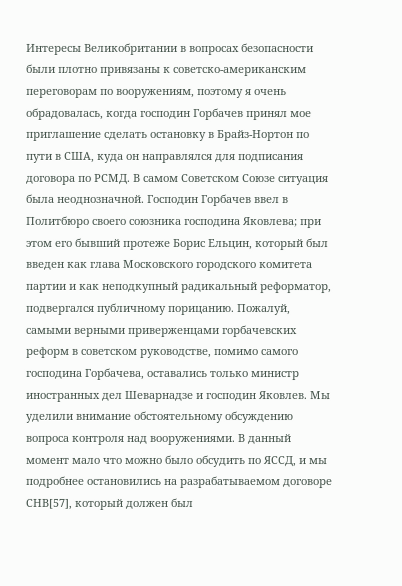Интересы Великобритании в вопросах безопасности были плотно привязаны к советско-американским переговорам по вооружениям, поэтому я очень обрадовалась, когда господин Горбачев принял мое приглашение сделать остановку в Брайз-Нортон по пути в США, куда он направлялся для подписания договора по РСМД. В самом Советском Союзе ситуация была неоднозначной. Господин Горбачев ввел в Политбюро своего союзника господина Яковлева; при этом его бывший протеже Борис Ельцин, который был введен как глава Московского городского комитета партии и как неподкупный радикальный реформатор, подвергался публичному порицанию. Пожалуй, самыми верными приверженцами горбачевских реформ в советском руководстве, помимо самого господина Горбачева, оставались только министр иностранных дел Шеварнадзе и господин Яковлев. Мы уделили внимание обстоятельному обсуждению вопроса контроля над вооружениями. В данный момент мало что можно было обсудить по ЯССД, и мы подробнее остановились на разрабатываемом договоре СНВ[57], который должен был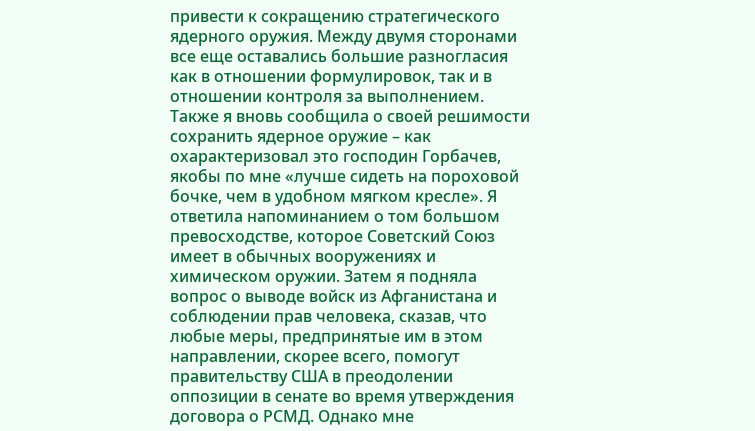привести к сокращению стратегического ядерного оружия. Между двумя сторонами все еще оставались большие разногласия как в отношении формулировок, так и в отношении контроля за выполнением. Также я вновь сообщила о своей решимости сохранить ядерное оружие – как охарактеризовал это господин Горбачев, якобы по мне «лучше сидеть на пороховой бочке, чем в удобном мягком кресле». Я ответила напоминанием о том большом превосходстве, которое Советский Союз имеет в обычных вооружениях и химическом оружии. Затем я подняла вопрос о выводе войск из Афганистана и соблюдении прав человека, сказав, что любые меры, предпринятые им в этом направлении, скорее всего, помогут правительству США в преодолении оппозиции в сенате во время утверждения договора о РСМД. Однако мне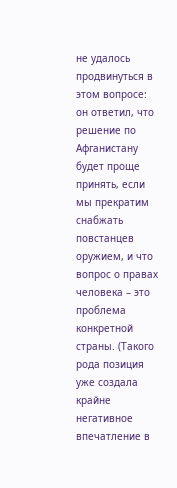не удалось продвинуться в этом вопросе: он ответил, что решение по Афганистану будет проще принять, если мы прекратим снабжать повстанцев оружием, и что вопрос о правах человека – это проблема конкретной страны. (Такого рода позиция уже создала крайне негативное впечатление в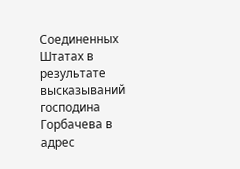Соединенных Штатах в результате высказываний господина Горбачева в адрес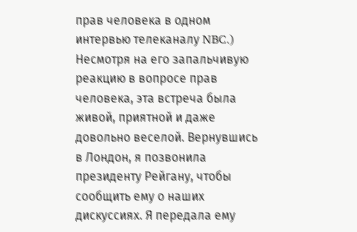прав человека в одном интервью телеканалу NBC.) Несмотря на его запальчивую реакцию в вопросе прав человека, эта встреча была живой, приятной и даже довольно веселой. Вернувшись в Лондон, я позвонила президенту Рейгану, чтобы сообщить ему о наших дискуссиях. Я передала ему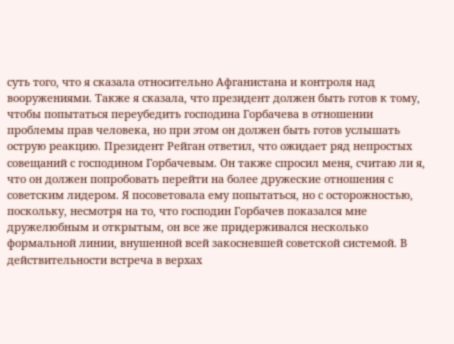суть того, что я сказала относительно Афганистана и контроля над вооружениями. Также я сказала, что президент должен быть готов к тому, чтобы попытаться переубедить господина Горбачева в отношении проблемы прав человека, но при этом он должен быть готов услышать острую реакцию. Президент Рейган ответил, что ожидает ряд непростых совещаний с господином Горбачевым. Он также спросил меня, считаю ли я, что он должен попробовать перейти на более дружеские отношения с советским лидером. Я посоветовала ему попытаться, но с осторожностью, поскольку, несмотря на то, что господин Горбачев показался мне дружелюбным и открытым, он все же придерживался несколько формальной линии, внушенной всей закосневшей советской системой. В действительности встреча в верхах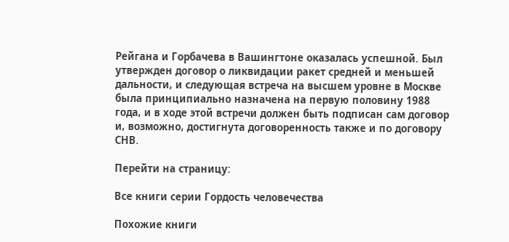Рейгана и Горбачева в Вашингтоне оказалась успешной. Был утвержден договор о ликвидации ракет средней и меньшей дальности, и следующая встреча на высшем уровне в Москве была принципиально назначена на первую половину 1988 года, и в ходе этой встречи должен быть подписан сам договор и, возможно, достигнута договоренность также и по договору СНВ.

Перейти на страницу:

Все книги серии Гордость человечества

Похожие книги